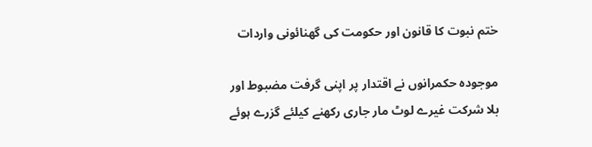ختم نبوت کا قانون اور حکومت کی گھنائونی واردات

موجودہ حکمرانوں نے اقتدار پر اپنی گرفت مضبوط اور بلا شرکت غیرے لوٹ مار جاری رکھنے کیلئے گزرے ہوئے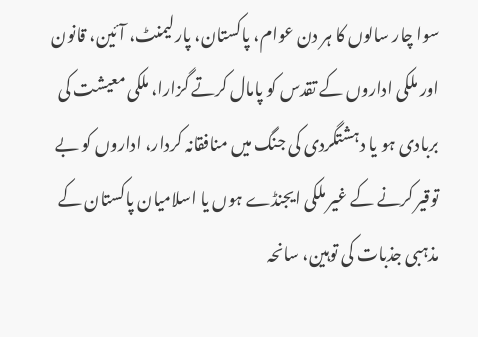سوا چار سالوں کا ہر دن عوام، پاکستان، پارلیمنٹ، آئین، قانون اور ملکی اداروں کے تقدس کو پامال کرتے گزارا، ملکی معیشت کی بربادی ہو یا دہشتگردی کی جنگ میں منافقانہ کردار، اداروں کو بے توقیر کرنے کے غیر ملکی ایجنڈے ہوں یا اسلامیان پاکستان کے مذہبی جذبات کی توہین، سانحہ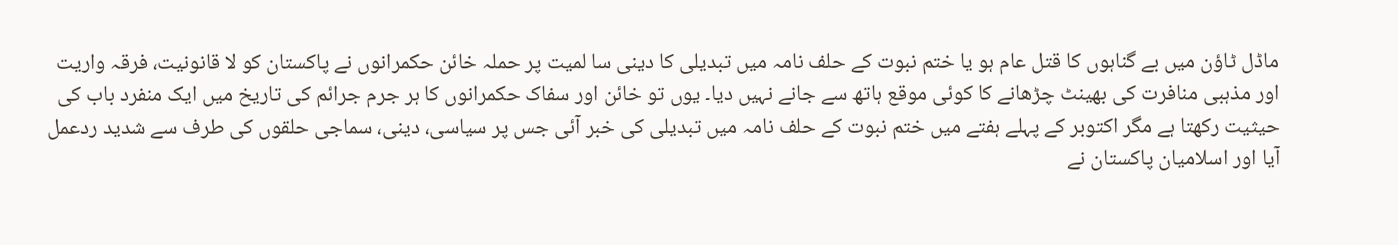ماڈل ٹاؤن میں بے گناہوں کا قتل عام ہو یا ختم نبوت کے حلف نامہ میں تبدیلی کا دینی سا لمیت پر حملہ خائن حکمرانوں نے پاکستان کو لا قانونیت، فرقہ واریت اور مذہبی منافرت کی بھینٹ چڑھانے کا کوئی موقع ہاتھ سے جانے نہیں دیا۔ یوں تو خائن اور سفاک حکمرانوں کا ہر جرم جرائم کی تاریخ میں ایک منفرد باب کی حیثیت رکھتا ہے مگر اکتوبر کے پہلے ہفتے میں ختم نبوت کے حلف نامہ میں تبدیلی کی خبر آئی جس پر سیاسی، دینی، سماجی حلقوں کی طرف سے شدید ردعمل آیا اور اسلامیان پاکستان نے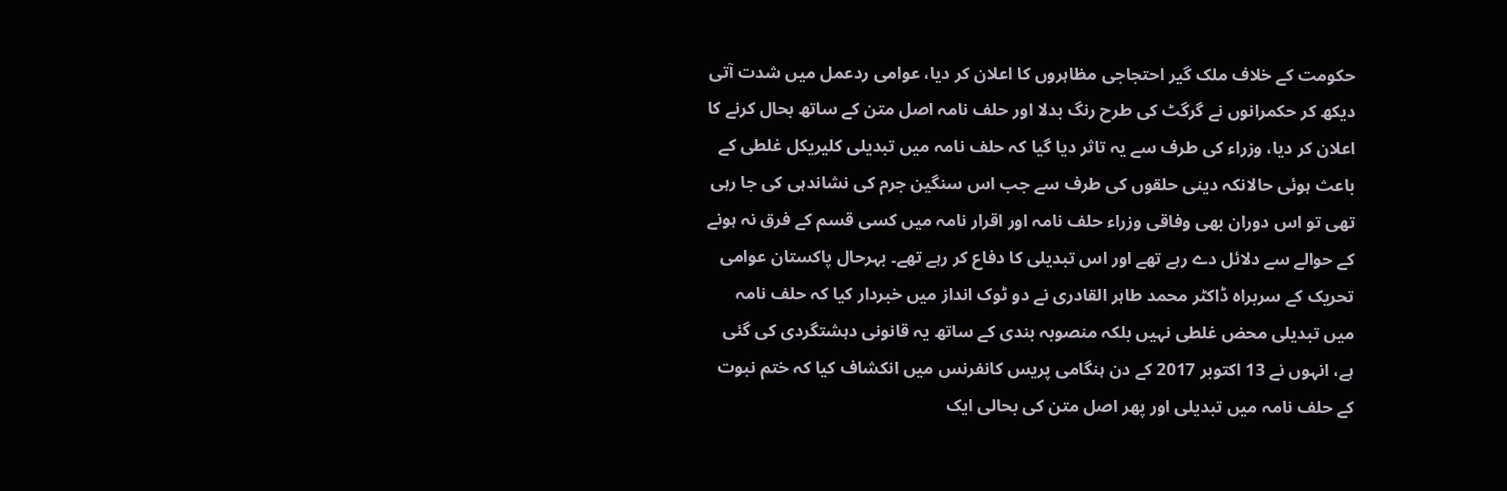حکومت کے خلاف ملک گیر احتجاجی مظاہروں کا اعلان کر دیا، عوامی ردعمل میں شدت آتی دیکھ کر حکمرانوں نے گرگٹ کی طرح رنگ بدلا اور حلف نامہ اصل متن کے ساتھ بحال کرنے کا اعلان کر دیا، وزراء کی طرف سے یہ تاثر دیا گیا کہ حلف نامہ میں تبدیلی کلیریکل غلطی کے باعث ہوئی حالانکہ دینی حلقوں کی طرف سے جب اس سنگین جرم کی نشاندہی کی جا رہی تھی تو اس دوران بھی وفاقی وزراء حلف نامہ اور اقرار نامہ میں کسی قسم کے فرق نہ ہونے کے حوالے سے دلائل دے رہے تھے اور اس تبدیلی کا دفاع کر رہے تھے۔ بہرحال پاکستان عوامی تحریک کے سربراہ ڈاکٹر محمد طاہر القادری نے دو ٹوک انداز میں خبردار کیا کہ حلف نامہ میں تبدیلی محض غلطی نہیں بلکہ منصوبہ بندی کے ساتھ یہ قانونی دہشتگردی کی گئی ہے، انہوں نے 13 اکتوبر 2017 کے دن ہنگامی پریس کانفرنس میں انکشاف کیا کہ ختم نبوت کے حلف نامہ میں تبدیلی اور پھر اصل متن کی بحالی ایک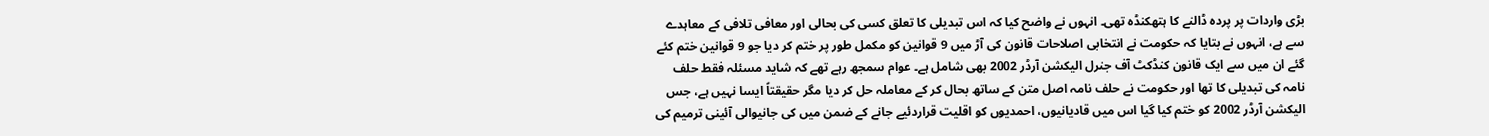بڑی واردات پر پردہ ڈالنے کا ہتھکنڈہ تھی۔ انہوں نے واضح کیا کہ اس تبدیلی کا تعلق کسی کی بحالی اور معافی تلافی کے معاہدے سے ہے، انہوں نے بتایا کہ حکومت نے انتخابی اصلاحات قانون کی آڑ میں 9 قوانین کو مکمل طور پر ختم کر دیا جو 9 قوانین ختم کئے گئے ان میں سے ایک قانون کنڈکٹ آف جنرل الیکشن آرڈر 2002 بھی شامل ہے۔ عوام سمجھ رہے تھے کہ شاید مسئلہ فقط حلف نامہ کی تبدیلی کا تھا اور حکومت نے حلف نامہ اصل متن کے ساتھ بحال کر کے معاملہ حل کر دیا مگر حقیقتاً ایسا نہیں ہے، جس الیکشن آرڈر 2002 کو ختم کیا گیا اس میں قادیانیوں، احمدیوں کو اقلیت قراردئیے جانے کے ضمن میں کی جانیوالی آئینی ترمیم کی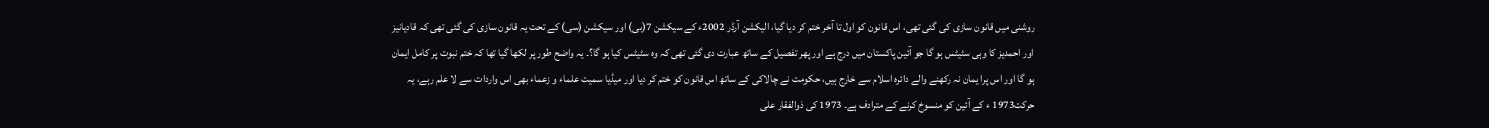روشنی میں قانون سازی کی گئی تھی، اس قانون کو اول تا آخر ختم کر دیا گیا، الیکشن آرڈر 2002ء کے سیکشن 7(بی) اور سیکشن (سی) کے تحت یہ قانون سازی کی گئی تھی کہ قادیانیز اور احمدیز کا وہی سٹیٹس ہو گا جو آئین پاکستان میں درج ہے اور پھر تفصیل کے ساتھ عبارت دی گئی تھی کہ وہ سٹیٹس کیا ہو گا؟۔ یہ واضح طور پر لکھا گیا تھا کہ ختم نبوت پر کامل ایمان ہو گا اور اس پرا یمان نہ رکھنے والے دائرہ اسلام سے خارج ہیں، حکومت نے چالاکی کے ساتھ اس قانون کو ختم کر دیا اور میڈیا سمیت علماء و زعماء بھی اس واردات سے لا علم رہے، یہ حرکت1973 ء کے آئین کو منسوخ کرنے کے مترادف ہے۔ 1973 کی ذوالفقار علی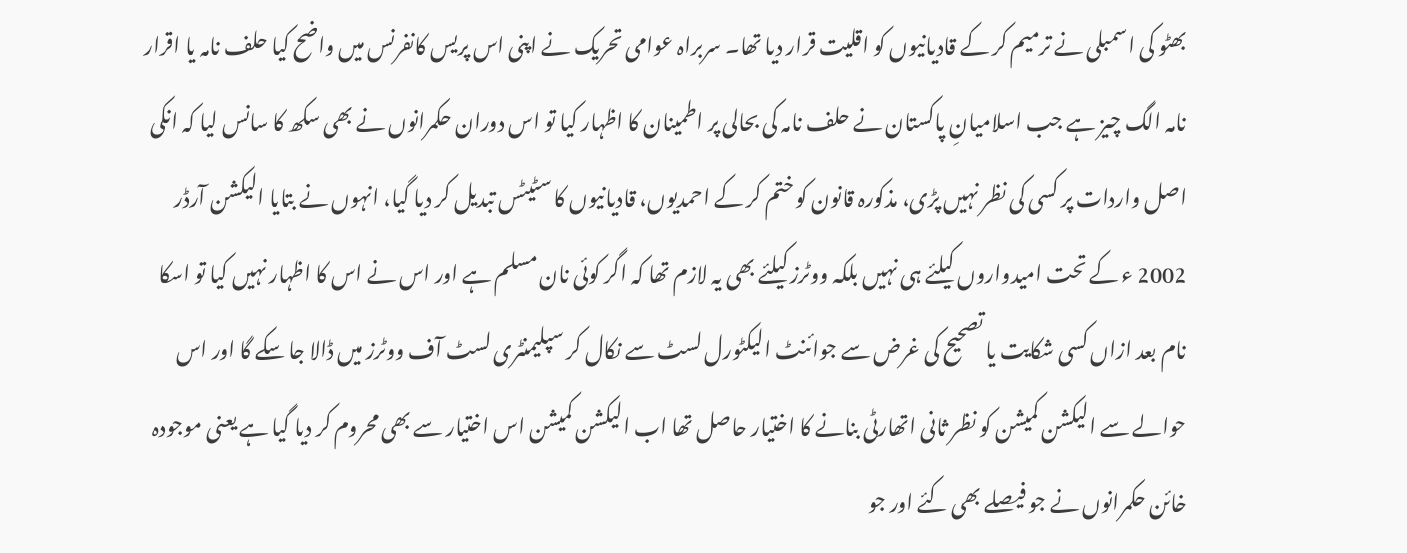بھٹو کی اسمبلی نے ترمیم کر کے قادیانیوں کو اقلیت قرار دیا تھا۔ سربراہ عوامی تحریک نے اپنی اس پریس کانفرنس میں واضح کیا حلف نامہ یا اقرار نامہ الگ چیز ہے جب اسلامیانِ پاکستان نے حلف نامہ کی بحالی پر اطمینان کا اظہار کیا تو اس دوران حکمرانوں نے بھی سکھ کا سانس لیا کہ انکی اصل واردات پر کسی کی نظر نہیں پڑی، مذکورہ قانون کو ختم کر کے احمدیوں، قادیانیوں کا سٹیٹس تبدیل کر دیا گیا، انہوں نے بتایا الیکشن آرڈر 2002 ء کے تحت امیدواروں کیلئے ہی نہیں بلکہ ووٹرز کیلئے بھی یہ لازم تھا کہ اگر کوئی نان مسلم ہے اور اس نے اس کا اظہار نہیں کیا تو اسکا نام بعد ازاں کسی شکایت یا تصحیح کی غرض سے جوائنٹ الیکٹورل لسٹ سے نکال کر سپلیمنٹری لسٹ آف ووٹرز میں ڈالا جا سکے گا اور اس حوالے سے الیکشن کمیشن کو نظر ثانی اتھارٹی بنانے کا اختیار حاصل تھا اب الیکشن کمیشن اس اختیار سے بھی محروم کر دیا گیا ہے یعنی موجودہ خائن حکمرانوں نے جو فیصلے بھی کئے اور جو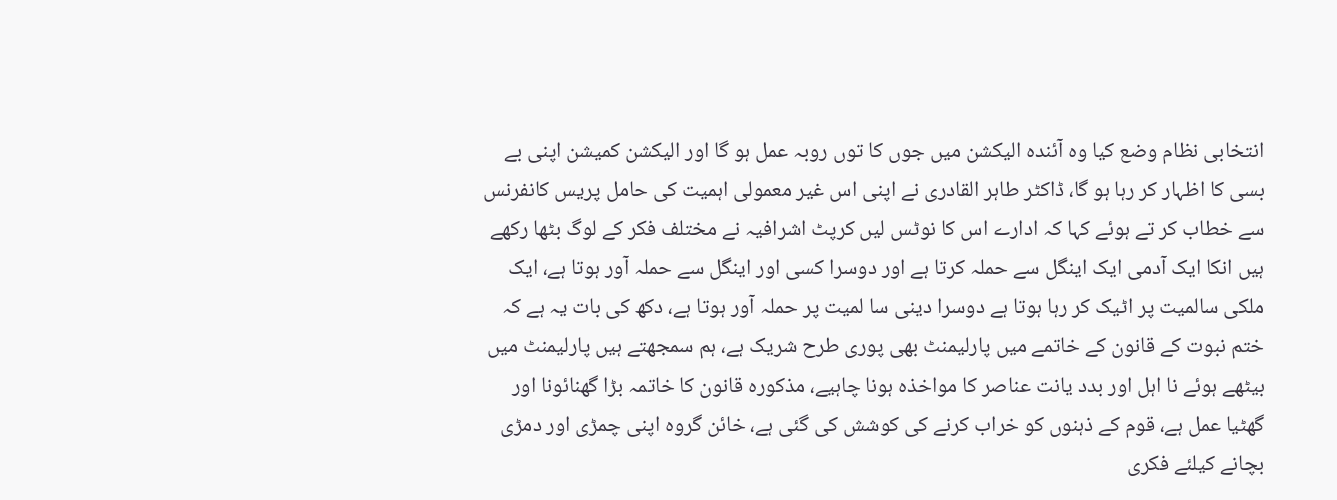انتخابی نظام وضع کیا وہ آئندہ الیکشن میں جوں کا توں روبہ عمل ہو گا اور الیکشن کمیشن اپنی بے بسی کا اظہار کر رہا ہو گا، ڈاکٹر طاہر القادری نے اپنی اس غیر معمولی اہمیت کی حامل پریس کانفرنس سے خطاب کر تے ہوئے کہا کہ ادارے اس کا نوٹس لیں کرپٹ اشرافیہ نے مختلف فکر کے لوگ بٹھا رکھے ہیں انکا ایک آدمی ایک اینگل سے حملہ کرتا ہے اور دوسرا کسی اور اینگل سے حملہ آور ہوتا ہے، ایک ملکی سالمیت پر اٹیک کر رہا ہوتا ہے دوسرا دینی سا لمیت پر حملہ آور ہوتا ہے، دکھ کی بات یہ ہے کہ ختم نبوت کے قانون کے خاتمے میں پارلیمنٹ بھی پوری طرح شریک ہے، ہم سمجھتے ہیں پارلیمنٹ میں بیٹھے ہوئے نا اہل اور بدد یانت عناصر کا مواخذہ ہونا چاہیے، مذکورہ قانون کا خاتمہ بڑا گھنائونا اور گھٹیا عمل ہے، قوم کے ذہنوں کو خراب کرنے کی کوشش کی گئی ہے، خائن گروہ اپنی چمڑی اور دمڑی بچانے کیلئے فکری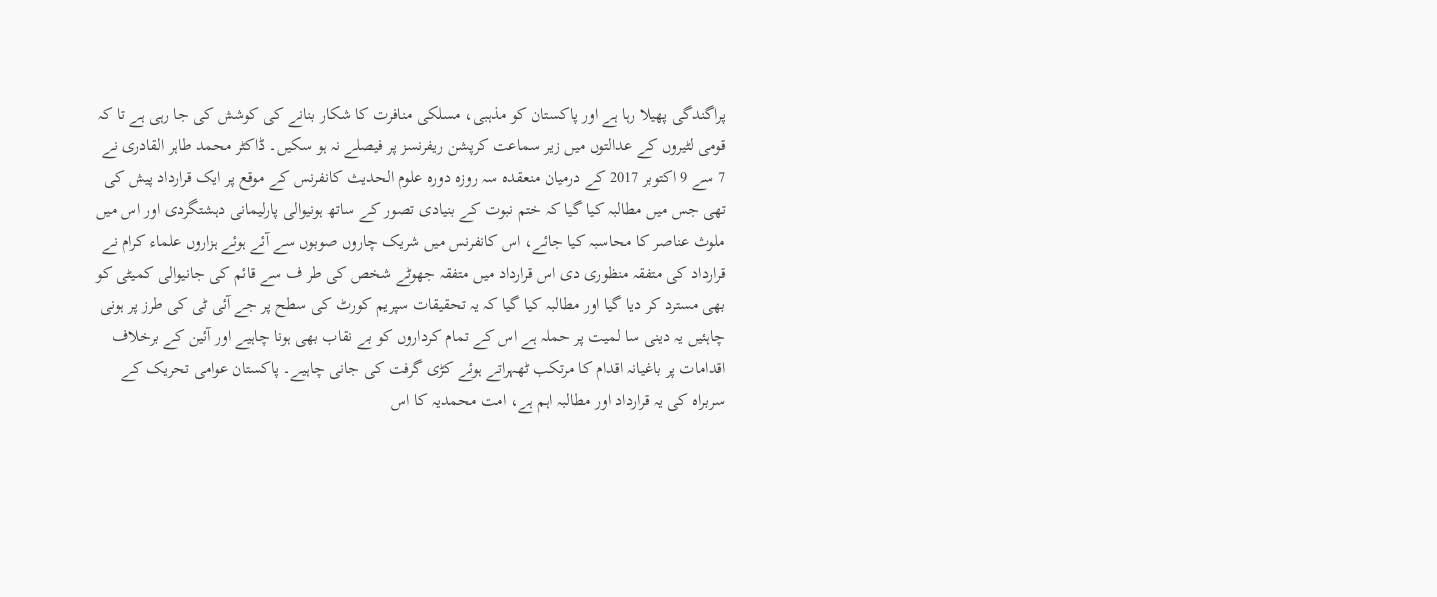پراگندگی پھیلا رہا ہے اور پاکستان کو مذہبی، مسلکی منافرت کا شکار بنانے کی کوشش کی جا رہی ہے تا کہ قومی لٹیروں کے عدالتوں میں زیر سماعت کرپشن ریفرنسز پر فیصلے نہ ہو سکیں۔ ڈاکٹر محمد طاہر القادری نے 7 سے 9 اکتوبر 2017 کے درمیان منعقدہ سہ روزہ دورہ علوم الحدیث کانفرنس کے موقع پر ایک قرارداد پیش کی تھی جس میں مطالبہ کیا گیا کہ ختم نبوت کے بنیادی تصور کے ساتھ ہونیوالی پارلیمانی دہشتگردی اور اس میں ملوث عناصر کا محاسبہ کیا جائے، اس کانفرنس میں شریک چاروں صوبوں سے آئے ہوئے ہزاروں علماء کرام نے قرارداد کی متفقہ منظوری دی اس قرارداد میں متفقہ جھوٹے شخص کی طر ف سے قائم کی جانیوالی کمیٹی کو بھی مسترد کر دیا گیا اور مطالبہ کیا گیا کہ یہ تحقیقات سپریم کورٹ کی سطح پر جے آئی ٹی کی طرز پر ہونی چاہئیں یہ دینی سا لمیت پر حملہ ہے اس کے تمام کرداروں کو بے نقاب بھی ہونا چاہیے اور آئین کے برخلاف اقدامات پر باغیانہ اقدام کا مرتکب ٹھہراتے ہوئے کڑی گرفت کی جانی چاہیے۔ پاکستان عوامی تحریک کے سربراہ کی یہ قرارداد اور مطالبہ اہم ہے، امت محمدیہ کا اس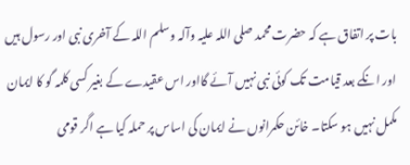بات پر اتفاق ہے کہ حضرت محمد صلی اللہ علیہ وآلہ وسلم اللہ کے آخری نبی اور رسول ہیں اور انکے بعد قیامت تک کوئی نبی نہیں آئے گااور اس عقیدے کے بغیر کسی کلمہ گو کا ایمان مکمل نہیں ہو سکتا۔ خائن حکمرانوں نے ایمان کی اساس پر حملہ کیا ہے اگر قومی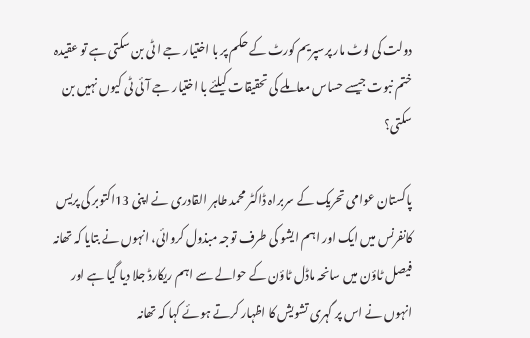دولت کی لوٹ مار پرسپریم کورٹ کے حکم پر با اختیار جے ا ٹی بن سکتی ہے تو عقیدہ ختم نبوت جیسے حساس معاملے کی تحقیقات کیلئے با اختیار جے آئی ٹی کیوں نہیں بن سکتی؟

پاکستان عوامی تحریک کے سربراہ ڈاکٹر محمد طاہر القادری نے اپنی 13اکتوبر کی پریس کانفرنس میں ایک اور اہم ایشو کی طرف توجہ مبذول کروائی، انہوں نے بتایا کہ تھانہ فیصل ٹاؤن میں سانحہ ماڈل ٹاؤن کے حوالے سے اہم ریکارڈ جلا دیا گیا ہے اور انہوں نے اس پر گہری تشویش کا اظہار کرتے ہوئے کہا کہ تھانہ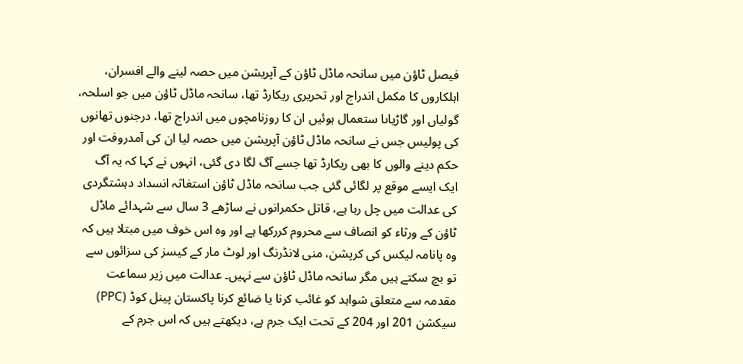فیصل ٹاؤن میں سانحہ ماڈل ٹاؤن کے آپریشن میں حصہ لینے والے افسران، اہلکاروں کا مکمل اندراج اور تحریری ریکارڈ تھا، سانحہ ماڈل ٹاؤن میں جو اسلحہ، گولیاں اور گاڑیاںا ستعمال ہوئیں ان کا روزنامچوں میں اندراج تھا، درجنوں تھانوں کی پولیس جس نے سانحہ ماڈل ٹاؤن آپریشن میں حصہ لیا ان کی آمدروفت اور حکم دینے والوں کا بھی ریکارڈ تھا جسے آگ لگا دی گئی، انہوں نے کہا کہ یہ آگ ایک ایسے موقع پر لگائی گئی جب سانحہ ماڈل ٹاؤن استغاثہ انسداد دہشتگردی کی عدالت میں چل رہا ہے، قاتل حکمرانوں نے ساڑھے 3 سال سے شہدائے ماڈل ٹاؤن کے ورثاء کو انصاف سے محروم کررکھا ہے اور وہ اس خوف میں مبتلا ہیں کہ وہ پانامہ لیکس کی کرپشن، منی لانڈرنگ اور لوٹ مار کے کیسز کی سزائوں سے تو بچ سکتے ہیں مگر سانحہ ماڈل ٹاؤن سے نہیں۔ عدالت میں زیر سماعت مقدمہ سے متعلق شواہد کو غائب کرنا یا ضائع کرنا پاکستان پینل کوڈ (PPC) سیکشن 201 اور 204 کے تحت ایک جرم ہے، دیکھتے ہیں کہ اس جرم کے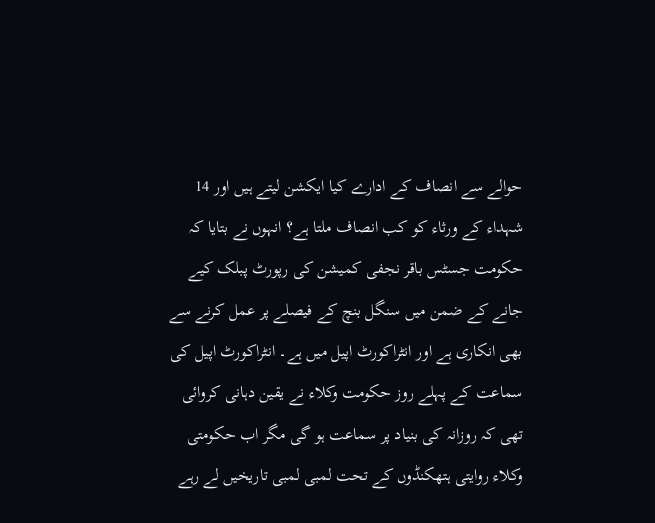حوالے سے انصاف کے ادارے کیا ایکشن لیتے ہیں اور 14 شہداء کے ورثاء کو کب انصاف ملتا ہے؟ انہوں نے بتایا کہ حکومت جسٹس باقر نجفی کمیشن کی رپورٹ پبلک کیے جانے کے ضمن میں سنگل بنچ کے فیصلے پر عمل کرنے سے بھی انکاری ہے اور انٹراکورٹ اپیل میں ہے۔ انٹراکورٹ اپیل کی سماعت کے پہلے روز حکومت وکلاء نے یقین دہانی کروائی تھی کہ روزانہ کی بنیاد پر سماعت ہو گی مگر اب حکومتی وکلاء روایتی ہتھکنڈوں کے تحت لمبی لمبی تاریخیں لے رہے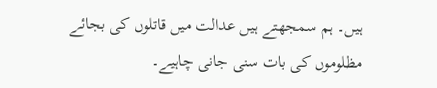ہیں۔ ہم سمجھتے ہیں عدالت میں قاتلوں کی بجائے مظلوموں کی بات سنی جانی چاہیے۔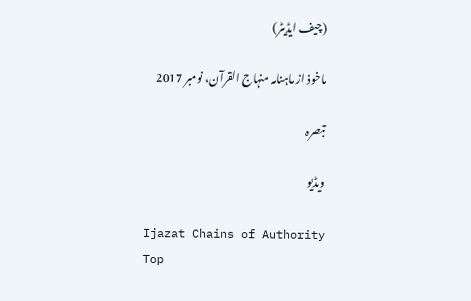(چیف ایڈیٹر)

ماخوذ از ماہنامہ منہاج القرآن، نومبر 2017

تبصرہ

ویڈیو

Ijazat Chains of Authority
Top